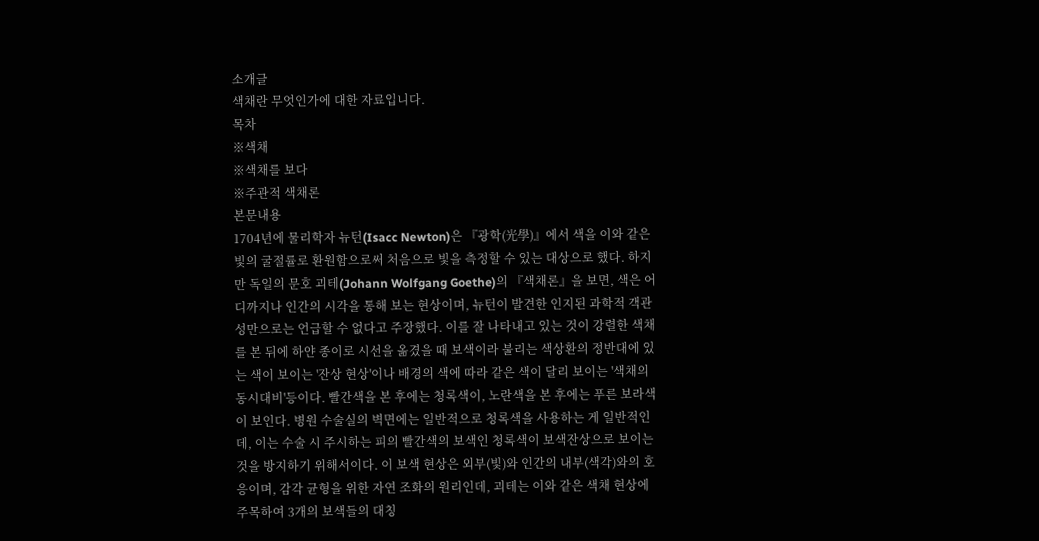소개글
색채란 무엇인가에 대한 자료입니다.
목차
※색채
※색채를 보다
※주관적 색채론
본문내용
1704년에 물리학자 뉴턴(Isacc Newton)은 『광학(光學)』에서 색을 이와 같은 빛의 굴절률로 환원함으로써 처음으로 빛을 측정할 수 있는 대상으로 했다. 하지만 독일의 문호 괴테(Johann Wolfgang Goethe)의 『색채론』을 보면, 색은 어디까지나 인간의 시각을 통해 보는 현상이며, 뉴턴이 발견한 인지된 과학적 객관성만으로는 언급할 수 없다고 주장했다. 이를 잘 나타내고 있는 것이 강렬한 색채를 본 뒤에 하얀 종이로 시선을 옮겼을 때 보색이라 불리는 색상환의 정반대에 있는 색이 보이는 '잔상 현상'이나 배경의 색에 따라 같은 색이 달리 보이는 '색채의 동시대비'등이다. 빨간색을 본 후에는 청록색이, 노란색을 본 후에는 푸른 보라색이 보인다. 병원 수술실의 벽면에는 일반적으로 청록색을 사용하는 게 일반적인데, 이는 수술 시 주시하는 피의 빨간색의 보색인 청록색이 보색잔상으로 보이는 것을 방지하기 위해서이다. 이 보색 현상은 외부(빛)와 인간의 내부(색각)와의 호응이며, 감각 균형을 위한 자연 조화의 원리인데, 괴테는 이와 같은 색채 현상에 주목하여 3개의 보색들의 대칭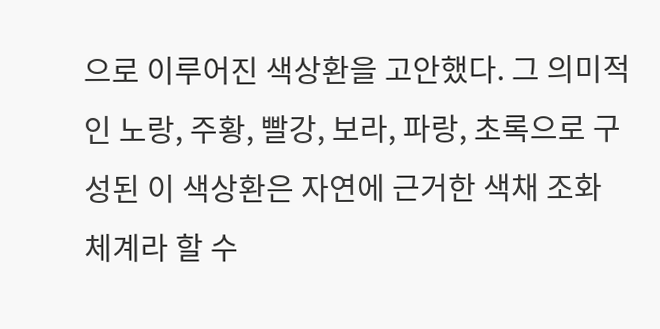으로 이루어진 색상환을 고안했다. 그 의미적인 노랑, 주황, 빨강, 보라, 파랑, 초록으로 구성된 이 색상환은 자연에 근거한 색채 조화 체계라 할 수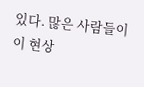있다. 많은 사람들이 이 현상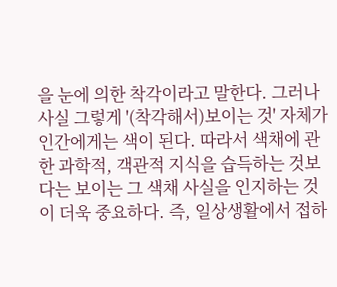을 눈에 의한 착각이라고 말한다. 그러나 사실 그렇게 '(착각해서)보이는 것' 자체가 인간에게는 색이 된다. 따라서 색채에 관한 과학적, 객관적 지식을 습득하는 것보다는 보이는 그 색채 사실을 인지하는 것이 더욱 중요하다. 즉, 일상생활에서 접하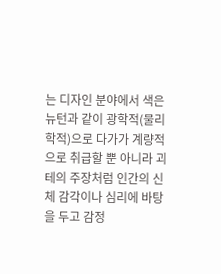는 디자인 분야에서 색은 뉴턴과 같이 광학적(물리학적)으로 다가가 계량적으로 취급할 뿐 아니라 괴테의 주장처럼 인간의 신체 감각이나 심리에 바탕을 두고 감정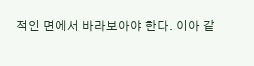적인 면에서 바라보아야 한다. 이아 같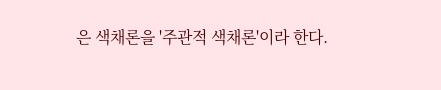은 색채론을 '주관적 색채론'이라 한다.